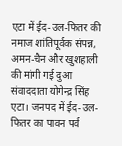एटा में ईद-उल-फितर की नमाज शांतिपूर्वक संपन्न, अमन-चैन और खुशहाली की मांगी गई दुआ
संवाददाता योगेन्द्र सिंह
एटा। जनपद में ईद-उल-फितर का पावन पर्व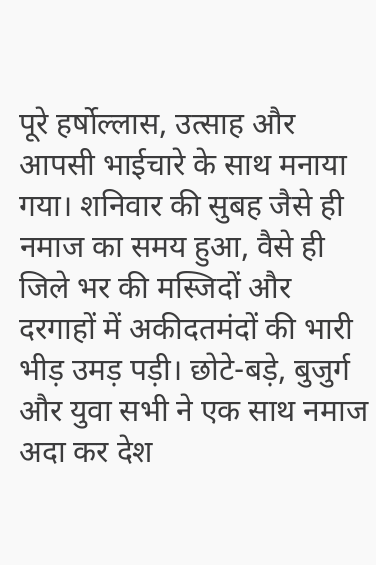पूरे हर्षोल्लास, उत्साह और आपसी भाईचारे के साथ मनाया गया। शनिवार की सुबह जैसे ही नमाज का समय हुआ, वैसे ही जिले भर की मस्जिदों और दरगाहों में अकीदतमंदों की भारी भीड़ उमड़ पड़ी। छोटे-बड़े, बुजुर्ग और युवा सभी ने एक साथ नमाज अदा कर देश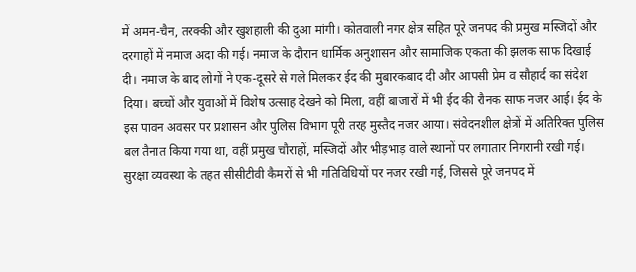में अमन-चैन, तरक्की और खुशहाली की दुआ मांगी। कोतवाली नगर क्षेत्र सहित पूरे जनपद की प्रमुख मस्जिदों और दरगाहों में नमाज अदा की गई। नमाज के दौरान धार्मिक अनुशासन और सामाजिक एकता की झलक साफ दिखाई दी। नमाज के बाद लोगों ने एक-दूसरे से गले मिलकर ईद की मुबारकबाद दी और आपसी प्रेम व सौहार्द का संदेश दिया। बच्चों और युवाओं में विशेष उत्साह देखने को मिला, वहीं बाजारों में भी ईद की रौनक साफ नजर आई। ईद के इस पावन अवसर पर प्रशासन और पुलिस विभाग पूरी तरह मुस्तैद नजर आया। संवेदनशील क्षेत्रों में अतिरिक्त पुलिस बल तैनात किया गया था, वहीं प्रमुख चौराहों, मस्जिदों और भीड़भाड़ वाले स्थानों पर लगातार निगरानी रखी गई। सुरक्षा व्यवस्था के तहत सीसीटीवी कैमरों से भी गतिविधियों पर नजर रखी गई, जिससे पूरे जनपद में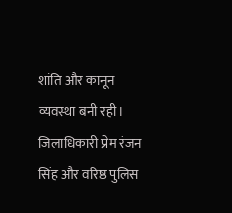शांति और कानून व्यवस्था बनी रही। जिलाधिकारी प्रेम रंजन सिंह और वरिष्ठ पुलिस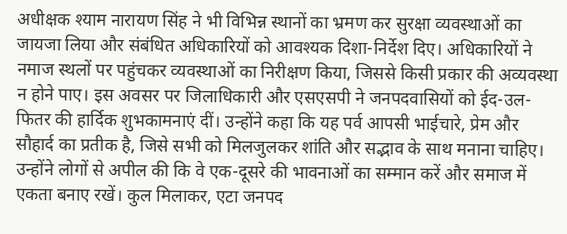अधीक्षक श्याम नारायण सिंह ने भी विभिन्न स्थानों का भ्रमण कर सुरक्षा व्यवस्थाओं का जायजा लिया और संबंधित अधिकारियों को आवश्यक दिशा-निर्देश दिए। अधिकारियों ने नमाज स्थलों पर पहुंचकर व्यवस्थाओं का निरीक्षण किया, जिससे किसी प्रकार की अव्यवस्था न होने पाए। इस अवसर पर जिलाधिकारी और एसएसपी ने जनपदवासियों को ईद-उल-फितर की हार्दिक शुभकामनाएं दीं। उन्होंने कहा कि यह पर्व आपसी भाईचारे, प्रेम और सौहार्द का प्रतीक है, जिसे सभी को मिलजुलकर शांति और सद्भाव के साथ मनाना चाहिए। उन्होंने लोगों से अपील की कि वे एक-दूसरे की भावनाओं का सम्मान करें और समाज में एकता बनाए रखें। कुल मिलाकर, एटा जनपद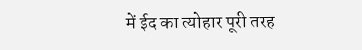में ईद का त्योहार पूरी तरह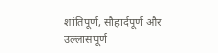शांतिपूर्ण, सौहार्दपूर्ण और उल्लासपूर्ण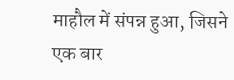माहौल में संपन्न हुआ, जिसने एक बार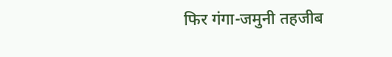फिर गंगा-जमुनी तहजीब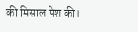की मिसाल पेश की।